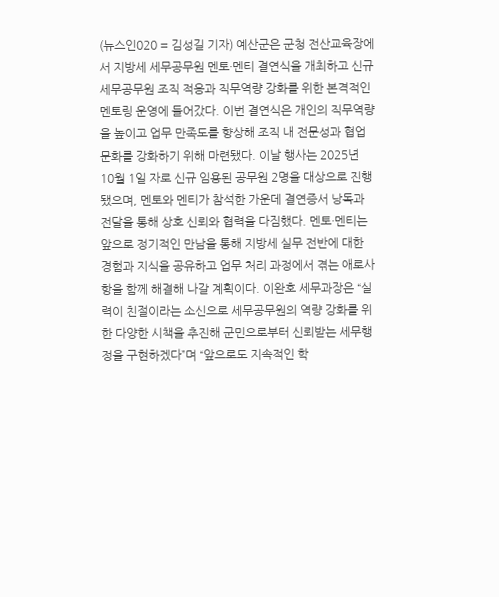(뉴스인020 = 김성길 기자) 예산군은 군청 전산교육장에서 지방세 세무공무원 멘토·멘티 결연식을 개최하고 신규 세무공무원 조직 적응과 직무역량 강화를 위한 본격적인 멘토링 운영에 들어갔다. 이번 결연식은 개인의 직무역량을 높이고 업무 만족도를 향상해 조직 내 전문성과 협업 문화를 강화하기 위해 마련됐다. 이날 행사는 2025년 10월 1일 자로 신규 임용된 공무원 2명을 대상으로 진행됐으며, 멘토와 멘티가 참석한 가운데 결연증서 낭독과 전달을 통해 상호 신뢰와 협력을 다짐했다. 멘토·멘티는 앞으로 정기적인 만남을 통해 지방세 실무 전반에 대한 경험과 지식을 공유하고 업무 처리 과정에서 겪는 애로사항을 함께 해결해 나갈 계획이다. 이완호 세무과장은 “실력이 친절이라는 소신으로 세무공무원의 역량 강화를 위한 다양한 시책을 추진해 군민으로부터 신뢰받는 세무행정을 구현하겠다”며 “앞으로도 지속적인 학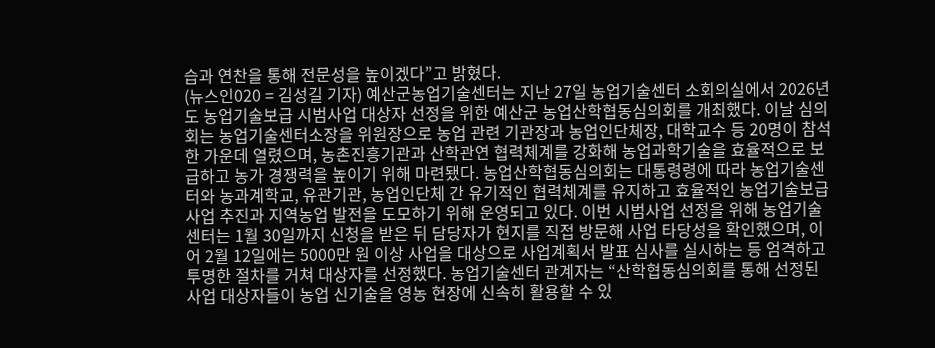습과 연찬을 통해 전문성을 높이겠다”고 밝혔다.
(뉴스인020 = 김성길 기자) 예산군농업기술센터는 지난 27일 농업기술센터 소회의실에서 2026년도 농업기술보급 시범사업 대상자 선정을 위한 예산군 농업산학협동심의회를 개최했다. 이날 심의회는 농업기술센터소장을 위원장으로 농업 관련 기관장과 농업인단체장, 대학교수 등 20명이 참석한 가운데 열렸으며, 농촌진흥기관과 산학관연 협력체계를 강화해 농업과학기술을 효율적으로 보급하고 농가 경쟁력을 높이기 위해 마련됐다. 농업산학협동심의회는 대통령령에 따라 농업기술센터와 농과계학교, 유관기관, 농업인단체 간 유기적인 협력체계를 유지하고 효율적인 농업기술보급사업 추진과 지역농업 발전을 도모하기 위해 운영되고 있다. 이번 시범사업 선정을 위해 농업기술센터는 1월 30일까지 신청을 받은 뒤 담당자가 현지를 직접 방문해 사업 타당성을 확인했으며, 이어 2월 12일에는 5000만 원 이상 사업을 대상으로 사업계획서 발표 심사를 실시하는 등 엄격하고 투명한 절차를 거쳐 대상자를 선정했다. 농업기술센터 관계자는 “산학협동심의회를 통해 선정된 사업 대상자들이 농업 신기술을 영농 현장에 신속히 활용할 수 있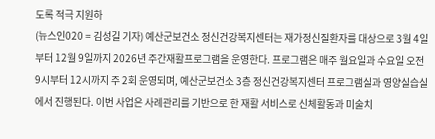도록 적극 지원하
(뉴스인020 = 김성길 기자) 예산군보건소 정신건강복지센터는 재가정신질환자를 대상으로 3월 4일부터 12월 9일까지 2026년 주간재활프로그램을 운영한다. 프로그램은 매주 월요일과 수요일 오전 9시부터 12시까지 주 2회 운영되며, 예산군보건소 3층 정신건강복지센터 프로그램실과 영양실습실에서 진행된다. 이번 사업은 사례관리를 기반으로 한 재활 서비스로 신체활동과 미술치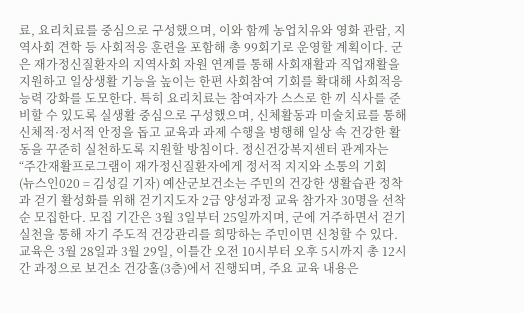료, 요리치료를 중심으로 구성했으며, 이와 함께 농업치유와 영화 관람, 지역사회 견학 등 사회적응 훈련을 포함해 총 99회기로 운영할 계획이다. 군은 재가정신질환자의 지역사회 자원 연계를 통해 사회재활과 직업재활을 지원하고 일상생활 기능을 높이는 한편 사회참여 기회를 확대해 사회적응 능력 강화를 도모한다. 특히 요리치료는 참여자가 스스로 한 끼 식사를 준비할 수 있도록 실생활 중심으로 구성했으며, 신체활동과 미술치료를 통해 신체적·정서적 안정을 돕고 교육과 과제 수행을 병행해 일상 속 건강한 활동을 꾸준히 실천하도록 지원할 방침이다. 정신건강복지센터 관계자는 “주간재활프로그램이 재가정신질환자에게 정서적 지지와 소통의 기회
(뉴스인020 = 김성길 기자) 예산군보건소는 주민의 건강한 생활습관 정착과 걷기 활성화를 위해 걷기지도자 2급 양성과정 교육 참가자 30명을 선착순 모집한다. 모집 기간은 3월 3일부터 25일까지며, 군에 거주하면서 걷기 실천을 통해 자기 주도적 건강관리를 희망하는 주민이면 신청할 수 있다. 교육은 3월 28일과 3월 29일, 이틀간 오전 10시부터 오후 5시까지 총 12시간 과정으로 보건소 건강홀(3층)에서 진행되며, 주요 교육 내용은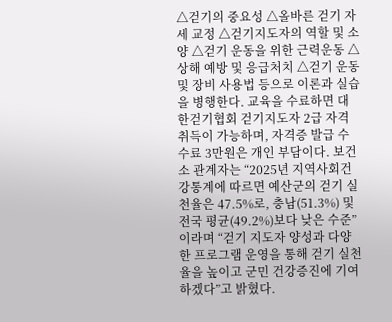△걷기의 중요성 △올바른 걷기 자세 교정 △걷기지도자의 역할 및 소양 △걷기 운동을 위한 근력운동 △상해 예방 및 응급처치 △걷기 운동 및 장비 사용법 등으로 이론과 실습을 병행한다. 교육을 수료하면 대한걷기협회 걷기지도자 2급 자격 취득이 가능하며, 자격증 발급 수수료 3만원은 개인 부담이다. 보건소 관계자는 “2025년 지역사회건강통계에 따르면 예산군의 걷기 실천율은 47.5%로, 충남(51.3%) 및 전국 평균(49.2%)보다 낮은 수준”이라며 “걷기 지도자 양성과 다양한 프로그램 운영을 통해 걷기 실천율을 높이고 군민 건강증진에 기여하겠다”고 밝혔다.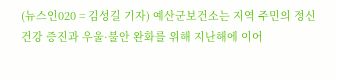(뉴스인020 = 김성길 기자) 예산군보건소는 지역 주민의 정신건강 증진과 우울·불안 완화를 위해 지난해에 이어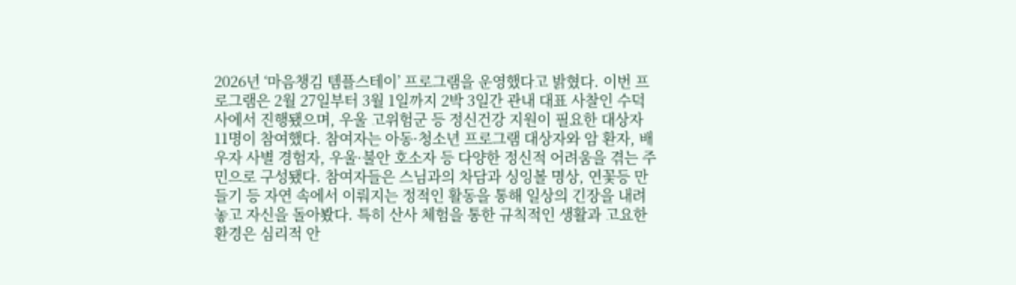2026년 ‘마음챙김 템플스테이’ 프로그램을 운영했다고 밝혔다. 이번 프로그램은 2월 27일부터 3월 1일까지 2박 3일간 관내 대표 사찰인 수덕사에서 진행됐으며, 우울 고위험군 등 정신건강 지원이 필요한 대상자 11명이 참여했다. 참여자는 아동·청소년 프로그램 대상자와 암 환자, 배우자 사별 경험자, 우울·불안 호소자 등 다양한 정신적 어려움을 겪는 주민으로 구성됐다. 참여자들은 스님과의 차담과 싱잉볼 명상, 연꽃등 만들기 등 자연 속에서 이뤄지는 정적인 활동을 통해 일상의 긴장을 내려놓고 자신을 돌아봤다. 특히 산사 체험을 통한 규칙적인 생활과 고요한 환경은 심리적 안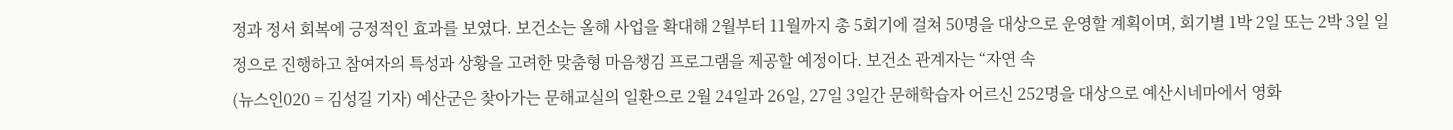정과 정서 회복에 긍정적인 효과를 보였다. 보건소는 올해 사업을 확대해 2월부터 11월까지 총 5회기에 걸쳐 50명을 대상으로 운영할 계획이며, 회기별 1박 2일 또는 2박 3일 일정으로 진행하고 참여자의 특성과 상황을 고려한 맞춤형 마음챙김 프로그램을 제공할 예정이다. 보건소 관계자는 “자연 속
(뉴스인020 = 김성길 기자) 예산군은 찾아가는 문해교실의 일환으로 2월 24일과 26일, 27일 3일간 문해학습자 어르신 252명을 대상으로 예산시네마에서 영화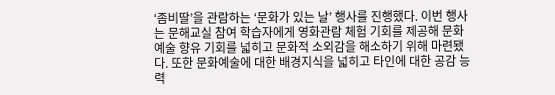‘좀비딸’을 관람하는 ‘문화가 있는 날’ 행사를 진행했다. 이번 행사는 문해교실 참여 학습자에게 영화관람 체험 기회를 제공해 문화예술 향유 기회를 넓히고 문화적 소외감을 해소하기 위해 마련됐다. 또한 문화예술에 대한 배경지식을 넓히고 타인에 대한 공감 능력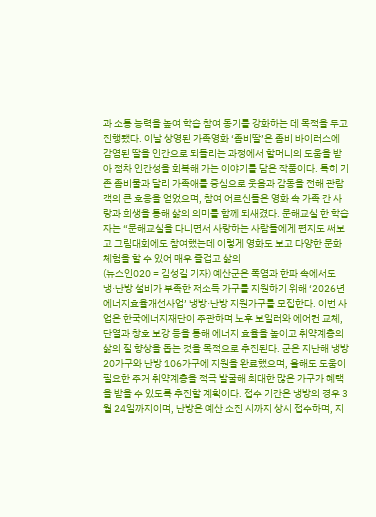과 소통 능력을 높여 학습 참여 동기를 강화하는 데 목적을 두고 진행됐다. 이날 상영된 가족영화 ‘좀비딸’은 좀비 바이러스에 감염된 딸을 인간으로 되돌리는 과정에서 할머니의 도움을 받아 점차 인간성을 회복해 가는 이야기를 담은 작품이다. 특히 기존 좀비물과 달리 가족애를 중심으로 웃음과 감동을 전해 관람객의 큰 호응을 얻었으며, 참여 어르신들은 영화 속 가족 간 사랑과 희생을 통해 삶의 의미를 함께 되새겼다. 문해교실 한 학습자는 “문해교실을 다니면서 사랑하는 사람들에게 편지도 써보고 그림대회에도 참여했는데 이렇게 영화도 보고 다양한 문화체험을 할 수 있어 매우 즐겁고 삶의
(뉴스인020 = 김성길 기자) 예산군은 폭염과 한파 속에서도 냉·난방 설비가 부족한 저소득 가구를 지원하기 위해 ‘2026년 에너지효율개선사업’ 냉방·난방 지원가구를 모집한다. 이번 사업은 한국에너지재단이 주관하며 노후 보일러와 에어컨 교체, 단열과 창호 보강 등을 통해 에너지 효율을 높이고 취약계층의 삶의 질 향상을 돕는 것을 목적으로 추진된다. 군은 지난해 냉방 20가구와 난방 106가구에 지원을 완료했으며, 올해도 도움이 필요한 주거 취약계층을 적극 발굴해 최대한 많은 가구가 혜택을 받을 수 있도록 추진할 계획이다. 접수 기간은 냉방의 경우 3월 24일까지이며, 난방은 예산 소진 시까지 상시 접수하며, 지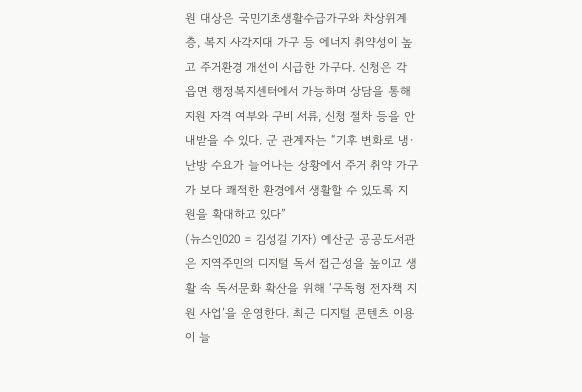원 대상은 국민기초생활수급가구와 차상위계층, 복지 사각지대 가구 등 에너지 취약성이 높고 주거환경 개선이 시급한 가구다. 신청은 각 읍면 행정복지센터에서 가능하며 상담을 통해 지원 자격 여부와 구비 서류, 신청 절차 등을 안내받을 수 있다. 군 관계자는 “기후 변화로 냉·난방 수요가 늘어나는 상황에서 주거 취약 가구가 보다 쾌적한 환경에서 생활할 수 있도록 지원을 확대하고 있다”
(뉴스인020 = 김성길 기자) 예산군 공공도서관은 지역주민의 디지털 독서 접근성을 높이고 생활 속 독서문화 확산을 위해 ‘구독형 전자책 지원 사업’을 운영한다. 최근 디지털 콘텐츠 이용이 늘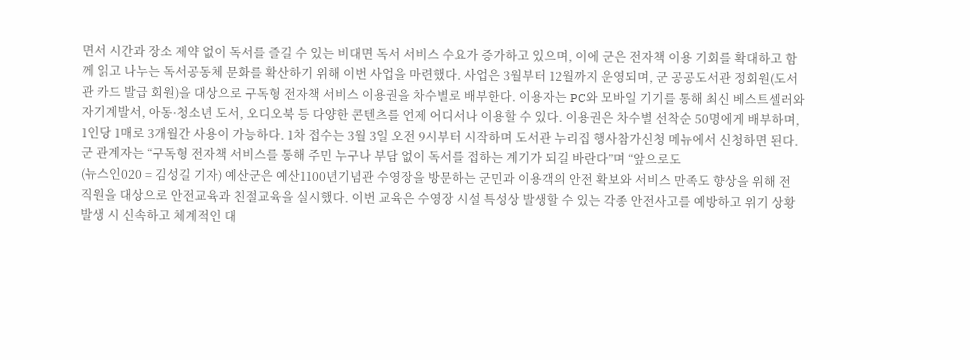면서 시간과 장소 제약 없이 독서를 즐길 수 있는 비대면 독서 서비스 수요가 증가하고 있으며, 이에 군은 전자책 이용 기회를 확대하고 함께 읽고 나누는 독서공동체 문화를 확산하기 위해 이번 사업을 마련했다. 사업은 3월부터 12월까지 운영되며, 군 공공도서관 정회원(도서관 카드 발급 회원)을 대상으로 구독형 전자책 서비스 이용권을 차수별로 배부한다. 이용자는 PC와 모바일 기기를 통해 최신 베스트셀러와 자기계발서, 아동·청소년 도서, 오디오북 등 다양한 콘텐츠를 언제 어디서나 이용할 수 있다. 이용권은 차수별 선착순 50명에게 배부하며, 1인당 1매로 3개월간 사용이 가능하다. 1차 접수는 3월 3일 오전 9시부터 시작하며 도서관 누리집 행사참가신청 메뉴에서 신청하면 된다. 군 관계자는 “구독형 전자책 서비스를 통해 주민 누구나 부담 없이 독서를 접하는 계기가 되길 바란다”며 “앞으로도
(뉴스인020 = 김성길 기자) 예산군은 예산1100년기념관 수영장을 방문하는 군민과 이용객의 안전 확보와 서비스 만족도 향상을 위해 전 직원을 대상으로 안전교육과 친절교육을 실시했다. 이번 교육은 수영장 시설 특성상 발생할 수 있는 각종 안전사고를 예방하고 위기 상황 발생 시 신속하고 체계적인 대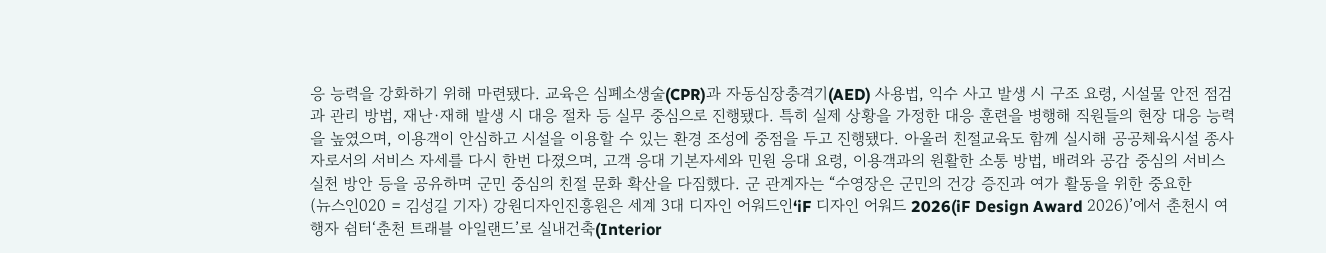응 능력을 강화하기 위해 마련됐다. 교육은 심폐소생술(CPR)과 자동심장충격기(AED) 사용법, 익수 사고 발생 시 구조 요령, 시설물 안전 점검과 관리 방법, 재난·재해 발생 시 대응 절차 등 실무 중심으로 진행됐다. 특히 실제 상황을 가정한 대응 훈련을 병행해 직원들의 현장 대응 능력을 높였으며, 이용객이 안심하고 시설을 이용할 수 있는 환경 조성에 중점을 두고 진행됐다. 아울러 친절교육도 함께 실시해 공공체육시설 종사자로서의 서비스 자세를 다시 한번 다졌으며, 고객 응대 기본자세와 민원 응대 요령, 이용객과의 원활한 소통 방법, 배려와 공감 중심의 서비스 실천 방안 등을 공유하며 군민 중심의 친절 문화 확산을 다짐했다. 군 관계자는 “수영장은 군민의 건강 증진과 여가 활동을 위한 중요한
(뉴스인020 = 김성길 기자) 강원디자인진흥원은 세계 3대 디자인 어워드인‘iF 디자인 어워드 2026(iF Design Award 2026)’에서 춘천시 여행자 쉼터‘춘천 트래블 아일랜드’로 실내건축(Interior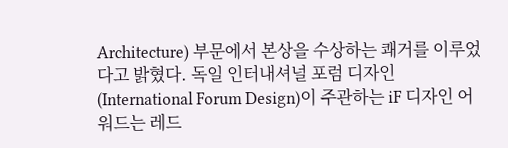Architecture) 부문에서 본상을 수상하는 쾌거를 이루었다고 밝혔다. 독일 인터내셔널 포럼 디자인(International Forum Design)이 주관하는 iF 디자인 어워드는 레드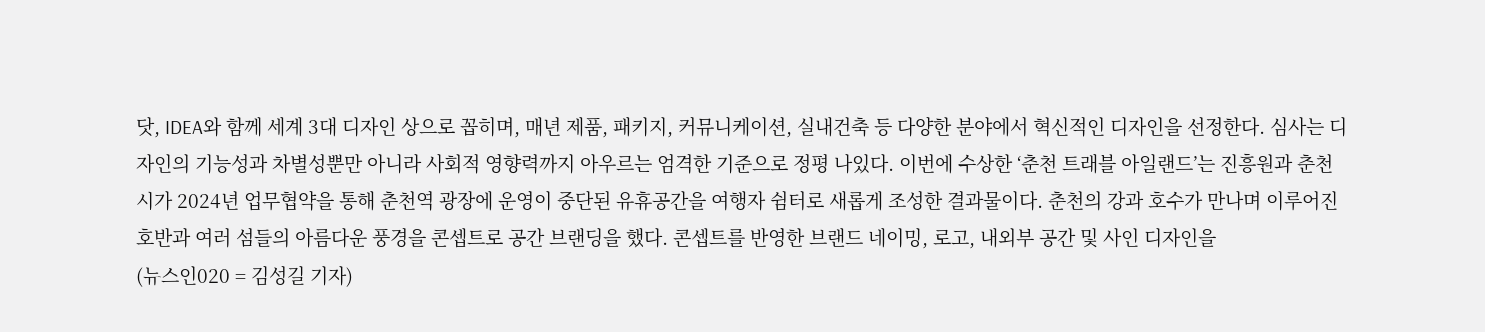닷, IDEA와 함께 세계 3대 디자인 상으로 꼽히며, 매년 제품, 패키지, 커뮤니케이션, 실내건축 등 다양한 분야에서 혁신적인 디자인을 선정한다. 심사는 디자인의 기능성과 차별성뿐만 아니라 사회적 영향력까지 아우르는 엄격한 기준으로 정평 나있다. 이번에 수상한 ‘춘천 트래블 아일랜드’는 진흥원과 춘천시가 2024년 업무협약을 통해 춘천역 광장에 운영이 중단된 유휴공간을 여행자 쉼터로 새롭게 조성한 결과물이다. 춘천의 강과 호수가 만나며 이루어진 호반과 여러 섬들의 아름다운 풍경을 콘셉트로 공간 브랜딩을 했다. 콘셉트를 반영한 브랜드 네이밍, 로고, 내외부 공간 및 사인 디자인을
(뉴스인020 = 김성길 기자)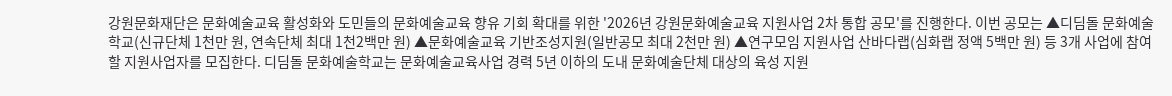강원문화재단은 문화예술교육 활성화와 도민들의 문화예술교육 향유 기회 확대를 위한 '2026년 강원문화예술교육 지원사업 2차 통합 공모'를 진행한다. 이번 공모는 ▲디딤돌 문화예술학교(신규단체 1천만 원, 연속단체 최대 1천2백만 원) ▲문화예술교육 기반조성지원(일반공모 최대 2천만 원) ▲연구모임 지원사업 산바다랩(심화랩 정액 5백만 원) 등 3개 사업에 참여할 지원사업자를 모집한다. 디딤돌 문화예술학교는 문화예술교육사업 경력 5년 이하의 도내 문화예술단체 대상의 육성 지원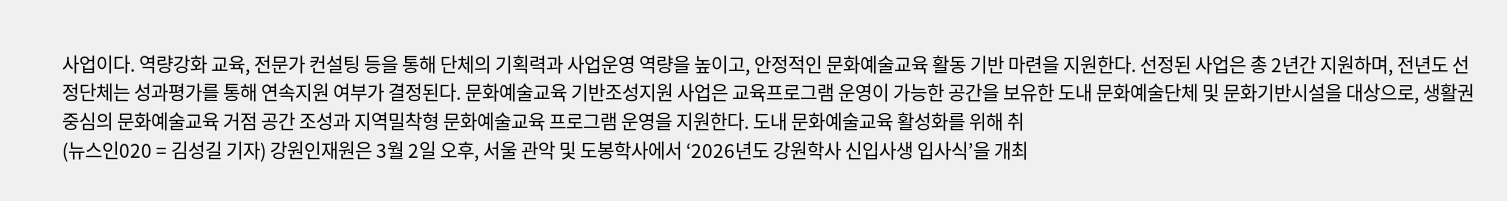사업이다. 역량강화 교육, 전문가 컨설팅 등을 통해 단체의 기획력과 사업운영 역량을 높이고, 안정적인 문화예술교육 활동 기반 마련을 지원한다. 선정된 사업은 총 2년간 지원하며, 전년도 선정단체는 성과평가를 통해 연속지원 여부가 결정된다. 문화예술교육 기반조성지원 사업은 교육프로그램 운영이 가능한 공간을 보유한 도내 문화예술단체 및 문화기반시설을 대상으로, 생활권 중심의 문화예술교육 거점 공간 조성과 지역밀착형 문화예술교육 프로그램 운영을 지원한다. 도내 문화예술교육 활성화를 위해 취
(뉴스인020 = 김성길 기자) 강원인재원은 3월 2일 오후, 서울 관악 및 도봉학사에서 ‘2026년도 강원학사 신입사생 입사식’을 개최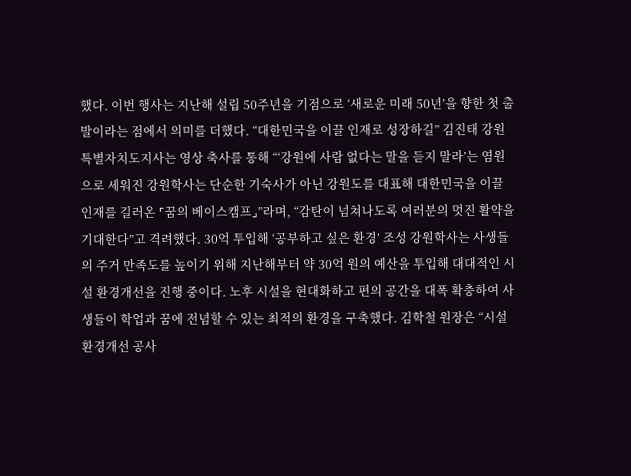했다. 이번 행사는 지난해 설립 50주년을 기점으로 ‘새로운 미래 50년’을 향한 첫 출발이라는 점에서 의미를 더했다. “대한민국을 이끌 인재로 성장하길” 김진태 강원특별자치도지사는 영상 축사를 통해 “‘강원에 사람 없다는 말을 듣지 말라’는 염원으로 세워진 강원학사는 단순한 기숙사가 아닌 강원도를 대표해 대한민국을 이끌 인재를 길러온 ⌜꿈의 베이스캠프⌟”라며, “감탄이 넘쳐나도록 여러분의 멋진 활약을 기대한다”고 격려했다. 30억 투입해 ‘공부하고 싶은 환경’ 조성 강원학사는 사생들의 주거 만족도를 높이기 위해 지난해부터 약 30억 원의 예산을 투입해 대대적인 시설 환경개선을 진행 중이다. 노후 시설을 현대화하고 편의 공간을 대폭 확충하여 사생들이 학업과 꿈에 전념할 수 있는 최적의 환경을 구축했다. 김학철 원장은 “시설 환경개선 공사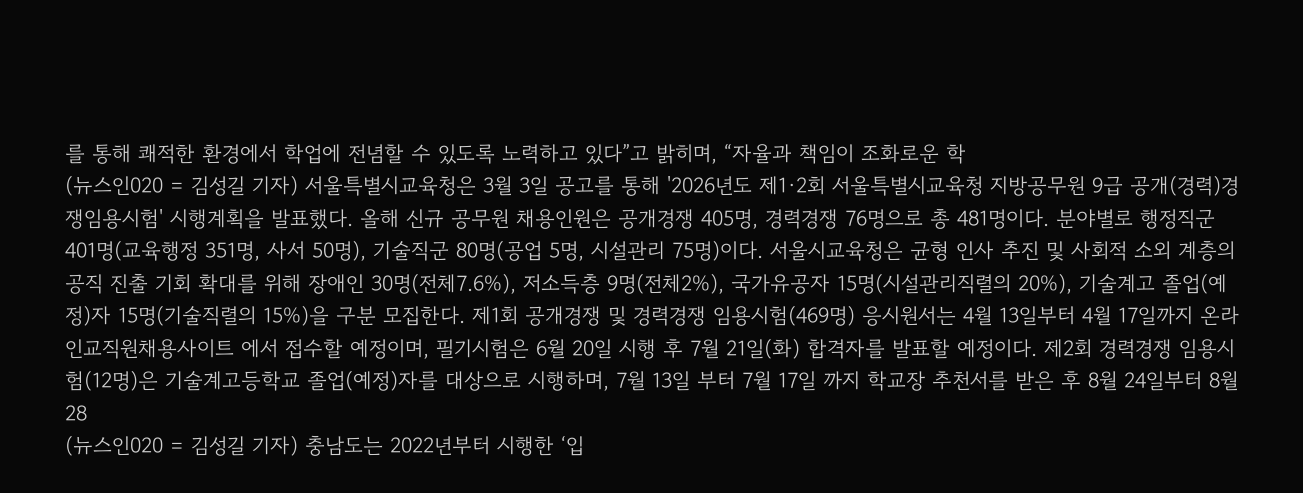를 통해 쾌적한 환경에서 학업에 전념할 수 있도록 노력하고 있다”고 밝히며, “자율과 책임이 조화로운 학
(뉴스인020 = 김성길 기자) 서울특별시교육청은 3월 3일 공고를 통해 '2026년도 제1·2회 서울특별시교육청 지방공무원 9급 공개(경력)경쟁임용시험' 시행계획을 발표했다. 올해 신규 공무원 채용인원은 공개경쟁 405명, 경력경쟁 76명으로 총 481명이다. 분야별로 행정직군 401명(교육행정 351명, 사서 50명), 기술직군 80명(공업 5명, 시설관리 75명)이다. 서울시교육청은 균형 인사 추진 및 사회적 소외 계층의 공직 진출 기회 확대를 위해 장애인 30명(전체7.6%), 저소득층 9명(전체2%), 국가유공자 15명(시설관리직렬의 20%), 기술계고 졸업(예정)자 15명(기술직렬의 15%)을 구분 모집한다. 제1회 공개경쟁 및 경력경쟁 임용시험(469명) 응시원서는 4월 13일부터 4월 17일까지 온라인교직원채용사이트 에서 접수할 예정이며, 필기시험은 6월 20일 시행 후 7월 21일(화) 합격자를 발표할 예정이다. 제2회 경력경쟁 임용시험(12명)은 기술계고등학교 졸업(예정)자를 대상으로 시행하며, 7월 13일 부터 7월 17일 까지 학교장 추천서를 받은 후 8월 24일부터 8월 28
(뉴스인020 = 김성길 기자) 충남도는 2022년부터 시행한 ‘입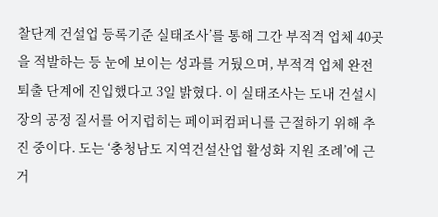찰단계 건설업 등록기준 실태조사’를 통해 그간 부적격 업체 40곳을 적발하는 등 눈에 보이는 성과를 거뒀으며, 부적격 업체 완전 퇴출 단계에 진입했다고 3일 밝혔다. 이 실태조사는 도내 건설시장의 공정 질서를 어지럽히는 페이퍼컴퍼니를 근절하기 위해 추진 중이다. 도는 ‘충청남도 지역건설산업 활성화 지원 조례’에 근거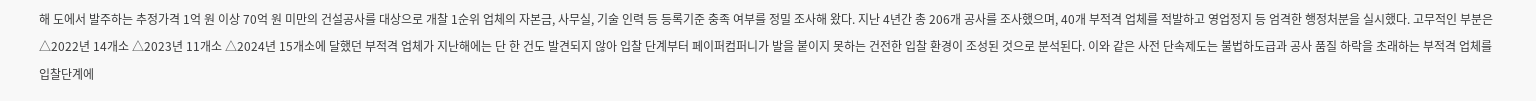해 도에서 발주하는 추정가격 1억 원 이상 70억 원 미만의 건설공사를 대상으로 개찰 1순위 업체의 자본금, 사무실, 기술 인력 등 등록기준 충족 여부를 정밀 조사해 왔다. 지난 4년간 총 206개 공사를 조사했으며, 40개 부적격 업체를 적발하고 영업정지 등 엄격한 행정처분을 실시했다. 고무적인 부분은 △2022년 14개소 △2023년 11개소 △2024년 15개소에 달했던 부적격 업체가 지난해에는 단 한 건도 발견되지 않아 입찰 단계부터 페이퍼컴퍼니가 발을 붙이지 못하는 건전한 입찰 환경이 조성된 것으로 분석된다. 이와 같은 사전 단속제도는 불법하도급과 공사 품질 하락을 초래하는 부적격 업체를 입찰단계에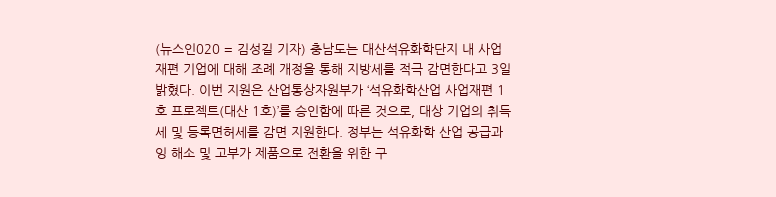(뉴스인020 = 김성길 기자) 충남도는 대산석유화학단지 내 사업재편 기업에 대해 조례 개정을 통해 지방세를 적극 감면한다고 3일 밝혔다. 이번 지원은 산업통상자원부가 ‘석유화학산업 사업재편 1호 프로젝트(대산 1호)’를 승인함에 따른 것으로, 대상 기업의 취득세 및 등록면허세를 감면 지원한다. 정부는 석유화학 산업 공급과잉 해소 및 고부가 제품으로 전환을 위한 구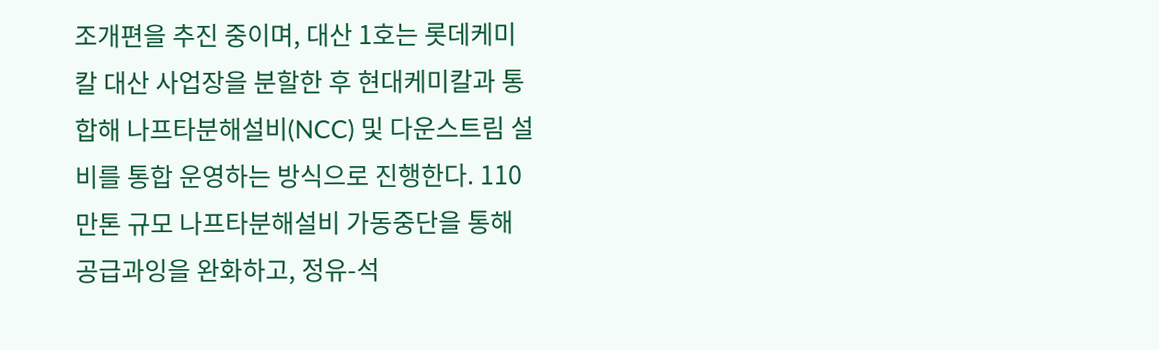조개편을 추진 중이며, 대산 1호는 롯데케미칼 대산 사업장을 분할한 후 현대케미칼과 통합해 나프타분해설비(NCC) 및 다운스트림 설비를 통합 운영하는 방식으로 진행한다. 110만톤 규모 나프타분해설비 가동중단을 통해 공급과잉을 완화하고, 정유-석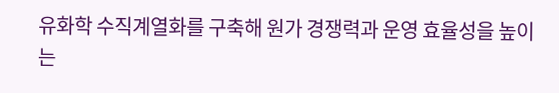유화학 수직계열화를 구축해 원가 경쟁력과 운영 효율성을 높이는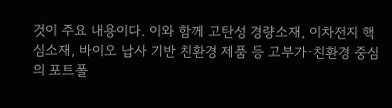것이 주요 내용이다. 이와 함께 고탄성 경량소재, 이차전지 핵심소재, 바이오 납사 기반 친환경 제품 등 고부가·친환경 중심의 포트폴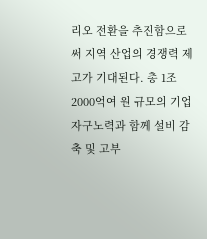리오 전환을 추진함으로써 지역 산업의 경쟁력 제고가 기대된다. 총 1조 2000억여 원 규모의 기업 자구노력과 함께 설비 감축 및 고부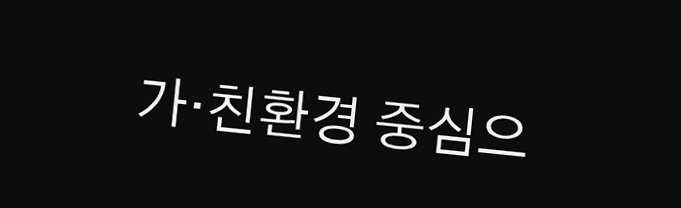가·친환경 중심으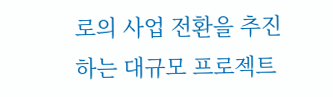로의 사업 전환을 추진하는 대규모 프로젝트